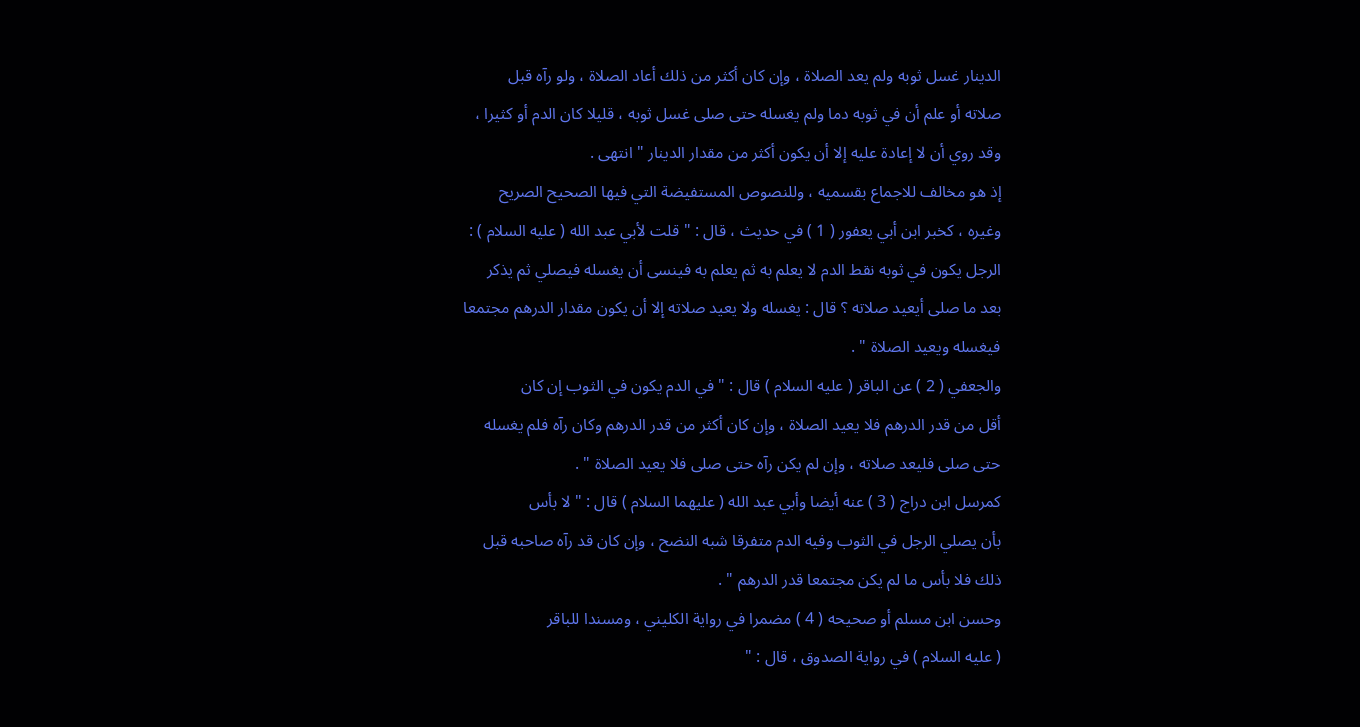الدينار غسل ثوبه ولم يعد الصلاة ، وإن كان أكثر من ذلك أعاد الصلاة ، ولو رآه قبل
صلاته أو علم أن في ثوبه دما ولم يغسله حتى صلى غسل ثوبه ، قليلا كان الدم أو كثيرا ،
وقد روي أن لا إعادة عليه إلا أن يكون أكثر من مقدار الدينار " انتهى .
إذ هو مخالف للاجماع بقسميه ، وللنصوص المستفيضة التي فيها الصحيح الصريح
وغيره ، كخبر ابن أبي يعفور ( 1 ) في حديث ، قال : " قلت لأبي عبد الله ( عليه السلام ) :
الرجل يكون في ثوبه نقط الدم لا يعلم به ثم يعلم به فينسى أن يغسله فيصلي ثم يذكر
بعد ما صلى أيعيد صلاته ؟ قال : يغسله ولا يعيد صلاته إلا أن يكون مقدار الدرهم مجتمعا
فيغسله ويعيد الصلاة " .
والجعفي ( 2 ) عن الباقر ( عليه السلام ) قال : " في الدم يكون في الثوب إن كان
أقل من قدر الدرهم فلا يعيد الصلاة ، وإن كان أكثر من قدر الدرهم وكان رآه فلم يغسله
حتى صلى فليعد صلاته ، وإن لم يكن رآه حتى صلى فلا يعيد الصلاة " .
كمرسل ابن دراج ( 3 ) عنه أيضا وأبي عبد الله ( عليهما السلام ) قال : " لا بأس
بأن يصلي الرجل في الثوب وفيه الدم متفرقا شبه النضح ، وإن كان قد رآه صاحبه قبل
ذلك فلا بأس ما لم يكن مجتمعا قدر الدرهم " .
وحسن ابن مسلم أو صحيحه ( 4 ) مضمرا في رواية الكليني ، ومسندا للباقر
( عليه السلام ) في رواية الصدوق ، قال : "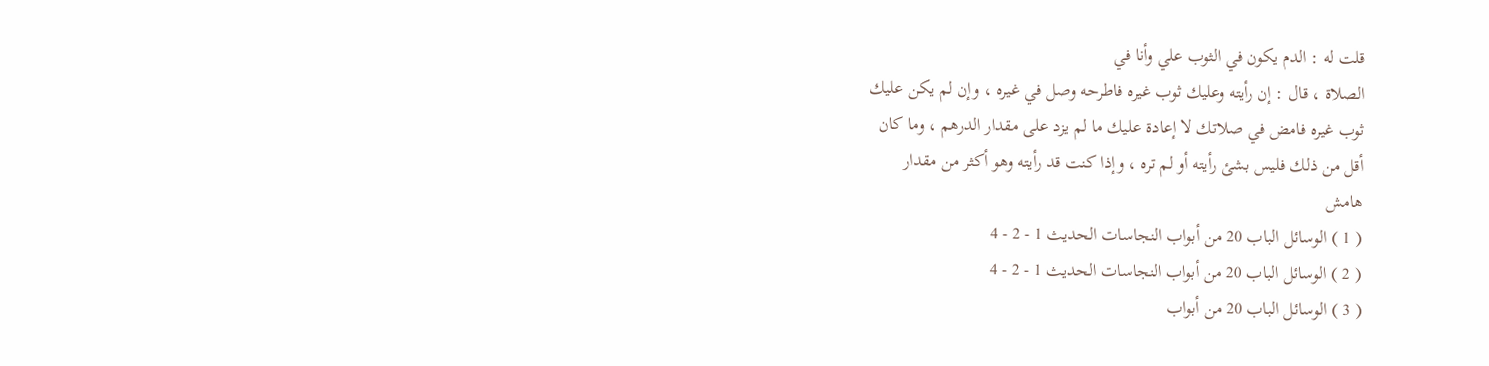قلت له : الدم يكون في الثوب علي وأنا في
الصلاة ، قال : إن رأيته وعليك ثوب غيره فاطرحه وصل في غيره ، وإن لم يكن عليك
ثوب غيره فامض في صلاتك لا إعادة عليك ما لم يزد على مقدار الدرهم ، وما كان
أقل من ذلك فليس بشئ رأيته أو لم تره ، وإذا كنت قد رأيته وهو أكثر من مقدار
هامش
( 1 ) الوسائل الباب 20 من أبواب النجاسات الحديث 1 - 2 - 4
( 2 ) الوسائل الباب 20 من أبواب النجاسات الحديث 1 - 2 - 4
( 3 ) الوسائل الباب 20 من أبواب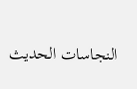النجاسات الحديث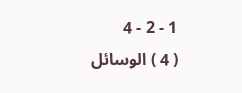1 - 2 - 4
( 4 ) الوسائل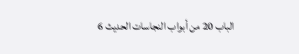الباب 20 من أبواب النجاسات الحديث 6